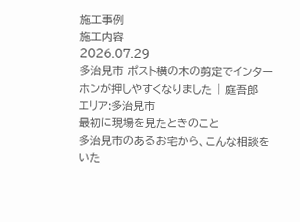施工事例
施工内容
2026.07.29
多治見市 ポスト横の木の剪定でインターホンが押しやすくなりました | 庭吾郎
エリア:多治見市
最初に現場を見たときのこと
多治見市のあるお宅から、こんな相談をいた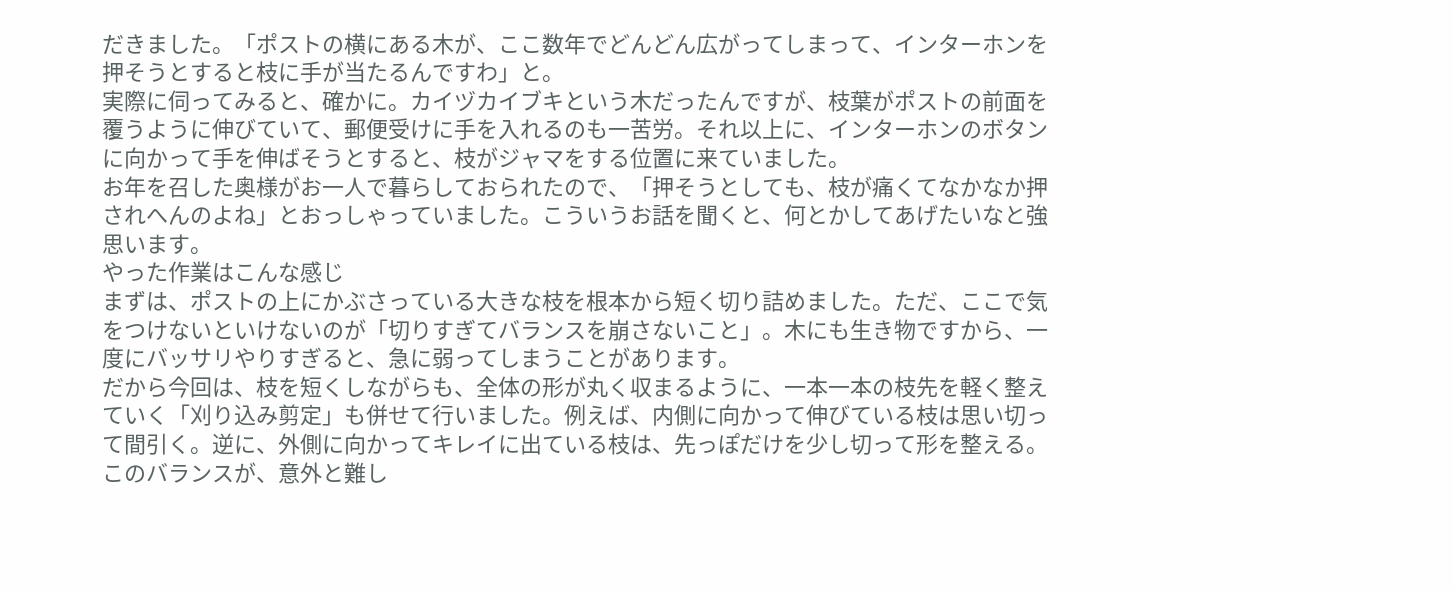だきました。「ポストの横にある木が、ここ数年でどんどん広がってしまって、インターホンを押そうとすると枝に手が当たるんですわ」と。
実際に伺ってみると、確かに。カイヅカイブキという木だったんですが、枝葉がポストの前面を覆うように伸びていて、郵便受けに手を入れるのも一苦労。それ以上に、インターホンのボタンに向かって手を伸ばそうとすると、枝がジャマをする位置に来ていました。
お年を召した奥様がお一人で暮らしておられたので、「押そうとしても、枝が痛くてなかなか押されへんのよね」とおっしゃっていました。こういうお話を聞くと、何とかしてあげたいなと強思います。
やった作業はこんな感じ
まずは、ポストの上にかぶさっている大きな枝を根本から短く切り詰めました。ただ、ここで気をつけないといけないのが「切りすぎてバランスを崩さないこと」。木にも生き物ですから、一度にバッサリやりすぎると、急に弱ってしまうことがあります。
だから今回は、枝を短くしながらも、全体の形が丸く収まるように、一本一本の枝先を軽く整えていく「刈り込み剪定」も併せて行いました。例えば、内側に向かって伸びている枝は思い切って間引く。逆に、外側に向かってキレイに出ている枝は、先っぽだけを少し切って形を整える。このバランスが、意外と難し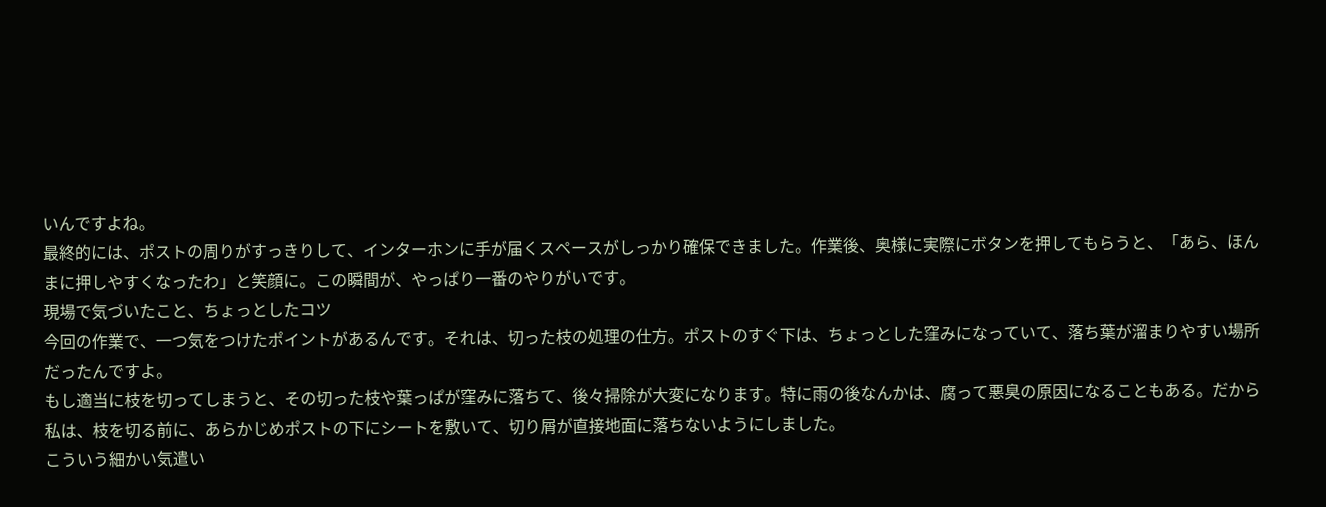いんですよね。
最終的には、ポストの周りがすっきりして、インターホンに手が届くスペースがしっかり確保できました。作業後、奥様に実際にボタンを押してもらうと、「あら、ほんまに押しやすくなったわ」と笑顔に。この瞬間が、やっぱり一番のやりがいです。
現場で気づいたこと、ちょっとしたコツ
今回の作業で、一つ気をつけたポイントがあるんです。それは、切った枝の処理の仕方。ポストのすぐ下は、ちょっとした窪みになっていて、落ち葉が溜まりやすい場所だったんですよ。
もし適当に枝を切ってしまうと、その切った枝や葉っぱが窪みに落ちて、後々掃除が大変になります。特に雨の後なんかは、腐って悪臭の原因になることもある。だから私は、枝を切る前に、あらかじめポストの下にシートを敷いて、切り屑が直接地面に落ちないようにしました。
こういう細かい気遣い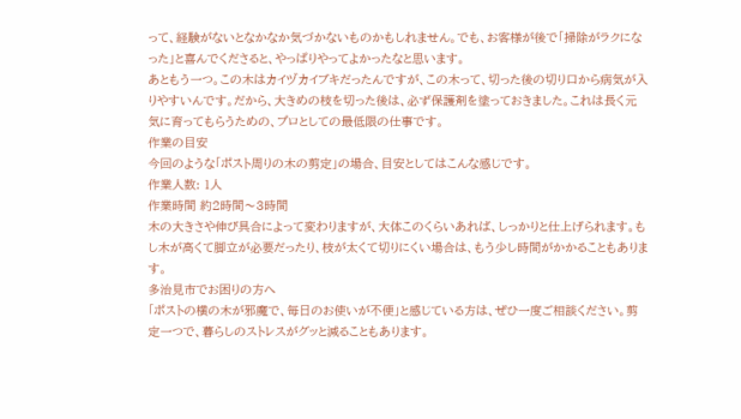って、経験がないとなかなか気づかないものかもしれません。でも、お客様が後で「掃除がラクになった」と喜んでくださると、やっぱりやってよかったなと思います。
あともう一つ。この木はカイヅカイブキだったんですが、この木って、切った後の切り口から病気が入りやすいんです。だから、大きめの枝を切った後は、必ず保護剤を塗っておきました。これは長く元気に育ってもらうための、プロとしての最低限の仕事です。
作業の目安
今回のような「ポスト周りの木の剪定」の場合、目安としてはこんな感じです。
作業人数: 1人
作業時間 約2時間〜3時間
木の大きさや伸び具合によって変わりますが、大体このくらいあれば、しっかりと仕上げられます。もし木が高くて脚立が必要だったり、枝が太くて切りにくい場合は、もう少し時間がかかることもあります。
多治見市でお困りの方へ
「ポストの横の木が邪魔で、毎日のお使いが不便」と感じている方は、ぜひ一度ご相談ください。剪定一つで、暮らしのストレスがグッと減ることもあります。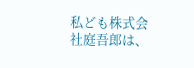私ども株式会社庭吾郎は、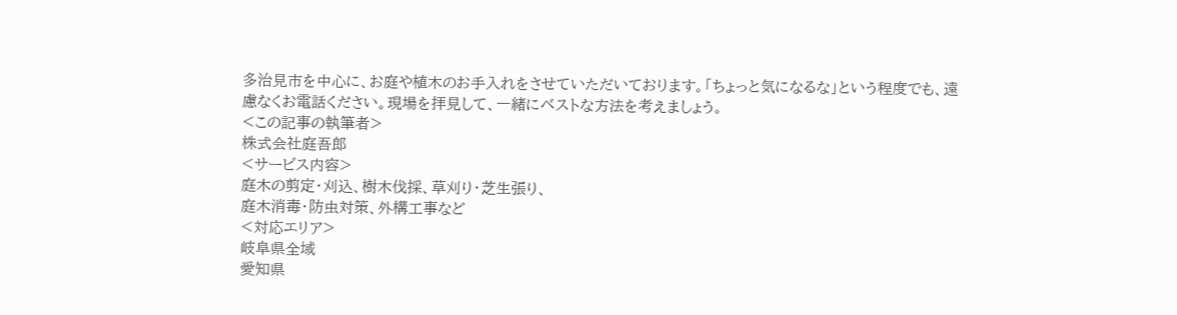多治見市を中心に、お庭や植木のお手入れをさせていただいております。「ちょっと気になるな」という程度でも、遠慮なくお電話ください。現場を拝見して、一緒にベストな方法を考えましょう。
<この記事の執筆者>
株式会社庭吾郎
<サービス内容>
庭木の剪定・刈込、樹木伐採、草刈り・芝生張り、
庭木消毒・防虫対策、外構工事など
<対応エリア>
岐阜県全域
愛知県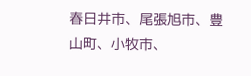春日井市、尾張旭市、豊山町、小牧市、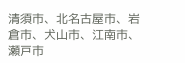清須市、北名古屋市、岩倉市、犬山市、江南市、瀬戸市